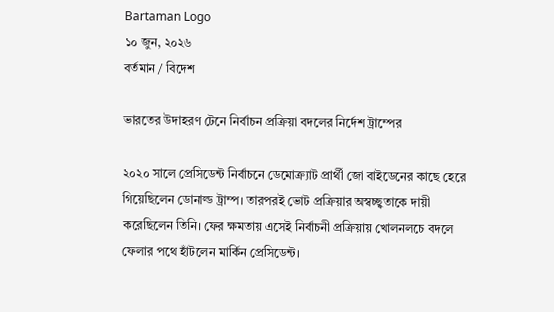Bartaman Logo
১০ জুন, ২০২৬
বর্তমান / বিদেশ

ভারতের উদাহরণ টেনে নির্বাচন প্রক্রিয়া বদলের নির্দেশ ট্রাম্পের

২০২০ সালে প্রেসিডেন্ট নির্বাচনে ডেমোক্র্যাট প্রার্থী জো বাইডেনের কাছে হেরে গিয়েছিলেন ডোনাল্ড ট্রাম্প। তারপরই ভোট প্রক্রিয়ার অস্বচ্ছ্বতাকে দায়ী করেছিলেন তিনি। ফের ক্ষমতায় এসেই নির্বাচনী প্রক্রিয়ায় খোলনলচে বদলে ফেলার পথে হাঁটলেন মার্কিন প্রেসিডেন্ট।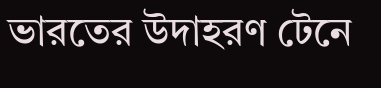ভারতের উদাহরণ টেনে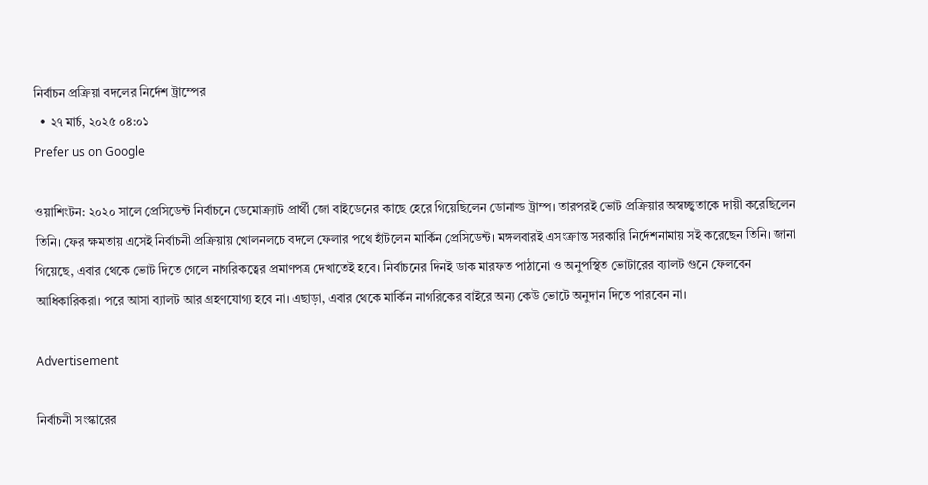নির্বাচন প্রক্রিয়া বদলের নির্দেশ ট্রাম্পের
  • ২৭ মার্চ, ২০২৫ ০৪:০১
Prefer us on Google

ওয়াশিংটন: ২০২০ সালে প্রেসিডেন্ট নির্বাচনে ডেমোক্র্যাট প্রার্থী জো বাইডেনের কাছে হেরে গিয়েছিলেন ডোনাল্ড ট্রাম্প। তারপরই ভোট প্রক্রিয়ার অস্বচ্ছ্বতাকে দায়ী করেছিলেন তিনি। ফের ক্ষমতায় এসেই নির্বাচনী প্রক্রিয়ায় খোলনলচে বদলে ফেলার পথে হাঁটলেন মার্কিন প্রেসিডেন্ট। মঙ্গলবারই এসংক্রান্ত সরকারি নির্দেশনামায় সই করেছেন তিনি। জানা গিয়েছে, এবার থেকে ভোট দিতে গেলে নাগরিকত্বের প্রমাণপত্র দেখাতেই হবে। নির্বাচনের দিনই ডাক মারফত পাঠানো ও অনুপস্থিত ভোটারের ব্যালট গুনে ফেলবেন আধিকারিকরা। পরে আসা ব্যালট আর গ্রহণযোগ্য হবে না। এছাড়া, এবার থেকে মার্কিন নাগরিকের বাইরে অন্য কেউ ভোটে অনুদান দিতে পারবেন না।

Advertisement

নির্বাচনী সংস্কারের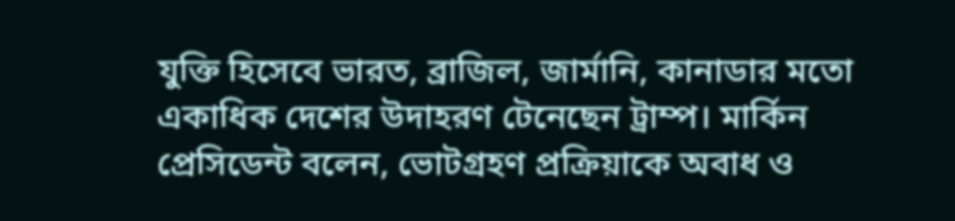যুক্তি হিসেবে ভারত, ব্রাজিল, জার্মানি, কানাডার মতো একাধিক দেশের উদাহরণ টেনেছেন ট্রাম্প। মার্কিন প্রেসিডেন্ট বলেন, ভোটগ্রহণ প্রক্রিয়াকে অবাধ ও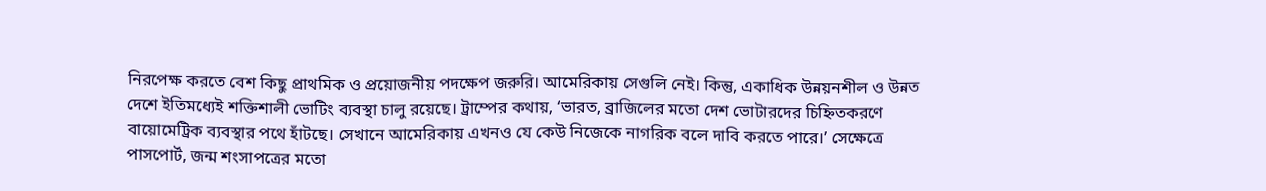নিরপেক্ষ করতে বেশ কিছু প্রাথমিক ও প্রয়োজনীয় পদক্ষেপ জরুরি। আমেরিকায় সেগুলি নেই। কিন্তু, একাধিক উন্নয়নশীল ও উন্নত দেশে ইতিমধ্যেই শক্তিশালী ভোটিং ব্যবস্থা চালু রয়েছে। ট্রাম্পের কথায়, ‘ভারত, ব্রাজিলের মতো দেশ ভোটারদের চিহ্নিতকরণে বায়োমেট্রিক ব্যবস্থার পথে হাঁটছে। সেখানে আমেরিকায় এখনও যে কেউ নিজেকে নাগরিক বলে দাবি করতে পারে।’ সেক্ষেত্রে পাসপোর্ট, জন্ম শংসাপত্রের মতো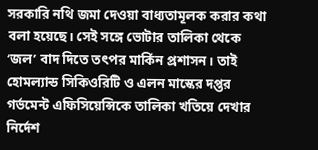সরকারি নথি জমা দেওয়া বাধ্যতামূলক করার কথা বলা হয়েছে। সেই সঙ্গে ভোটার তালিকা থেকে ‘জল’ বাদ দিতে তৎপর মার্কিন প্রশাসন। তাই হোমল্যান্ড সিকিওরিটি ও এলন মাস্কের দপ্তর গর্ভমেন্ট এফিসিয়েন্সিকে তালিকা খতিয়ে দেখার নির্দেশ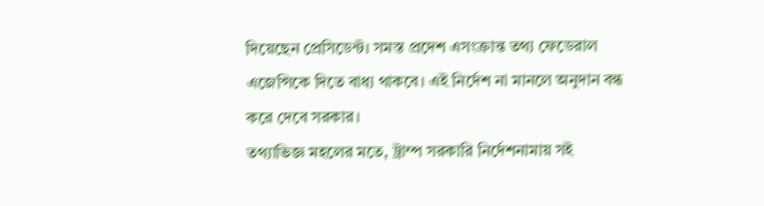দিয়েছেন প্রেসিডেন্ট। সমস্ত প্রদেশ এসংক্রান্ত তথ্য ফেডেরাল এজেন্সিকে দিতে বাধ্য থাকবে। এই নির্দেশ না মানলে অনুদান বন্ধ করে দেবে সরকার।
তথ্যাভিজ্ঞ মহলের মতে, ট্রাম্প সরকারি নির্দেশনামায় সই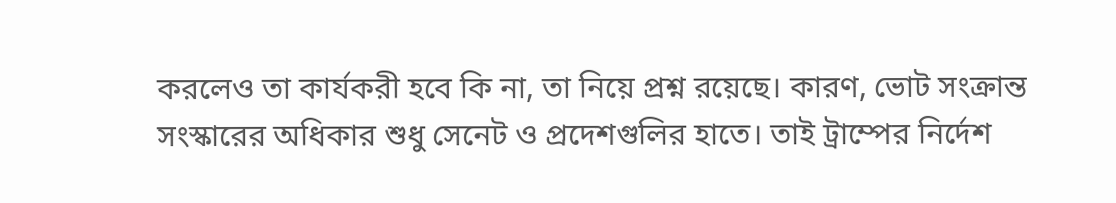করলেও তা কার্যকরী হবে কি না, তা নিয়ে প্রশ্ন রয়েছে। কারণ, ভোট সংক্রান্ত সংস্কারের অধিকার শুধু সেনেট ও প্রদেশগুলির হাতে। তাই ট্রাম্পের নির্দেশ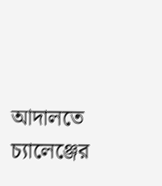আদালতে চ্যালেঞ্জের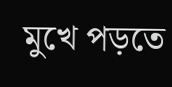মুখে পড়তে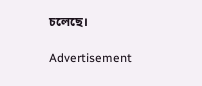চলেছে।

Advertisement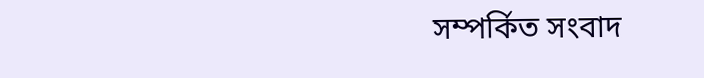সম্পর্কিত সংবাদ